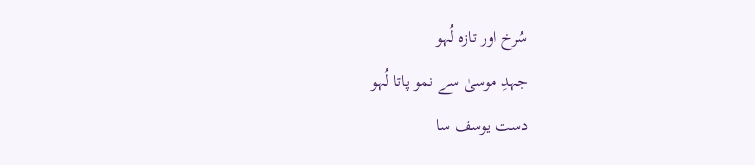سُرخ اور تازہ لُہو
جہدِ موسیٰ سے نمو پاتا لُہو
دست یوسف سا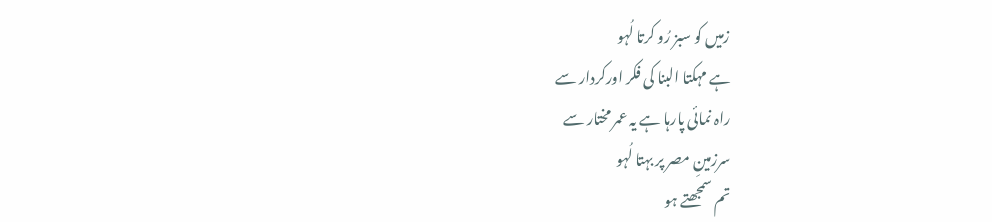زمیں کو سبز رُو کرتا لُہو
ہے مہکتا البنا کی فکر اورکردار سے
راہ نمائی پارہا ہے یہ عمر مختار سے
سرزمینِ مصر پر بہتا لُہو
تم سمجھتے ہو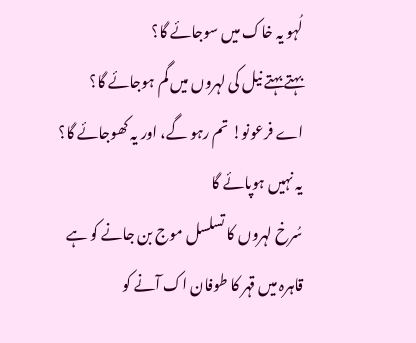لُہو یہ خاک میں سوجائے گا؟
بہتے بہتے نیل کی لہروں میں گم ہوجائے گا؟
اے فرعونو! تم رہو گے، اور یہ کھوجائے گا؟
یہ نہیں ہوپائے گا
سُرخ لہروں کا تسلسل موج بن جانے کو ہے
قاہرہ میں قہر کا طوفان اک آنے کو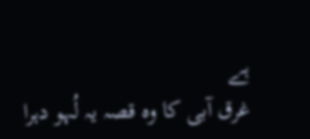ہے
غرق آبی کا وہ قصہ یہ لُہو دہرا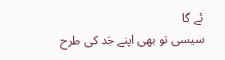ئے گا
سیسی تو بھی اپنے جَد کی طرح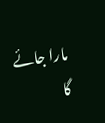مارا جائے گا